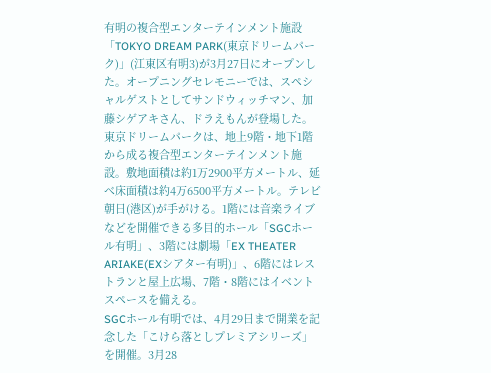有明の複合型エンターテインメント施設「TOKYO DREAM PARK(東京ドリームパーク)」(江東区有明3)が3月27日にオープンした。オープニングセレモニーでは、スペシャルゲストとしてサンドウィッチマン、加藤シゲアキさん、ドラえもんが登場した。
東京ドリームパークは、地上9階・地下1階から成る複合型エンターテインメント施設。敷地面積は約1万2900平方メートル、延べ床面積は約4万6500平方メートル。テレビ朝日(港区)が手がける。1階には音楽ライブなどを開催できる多目的ホール「SGCホール有明」、3階には劇場「EX THEATER ARIAKE(EXシアター有明)」、6階にはレストランと屋上広場、7階・8階にはイベントスペースを備える。
SGCホール有明では、4月29日まで開業を記念した「こけら落としプレミアシリーズ」を開催。3月28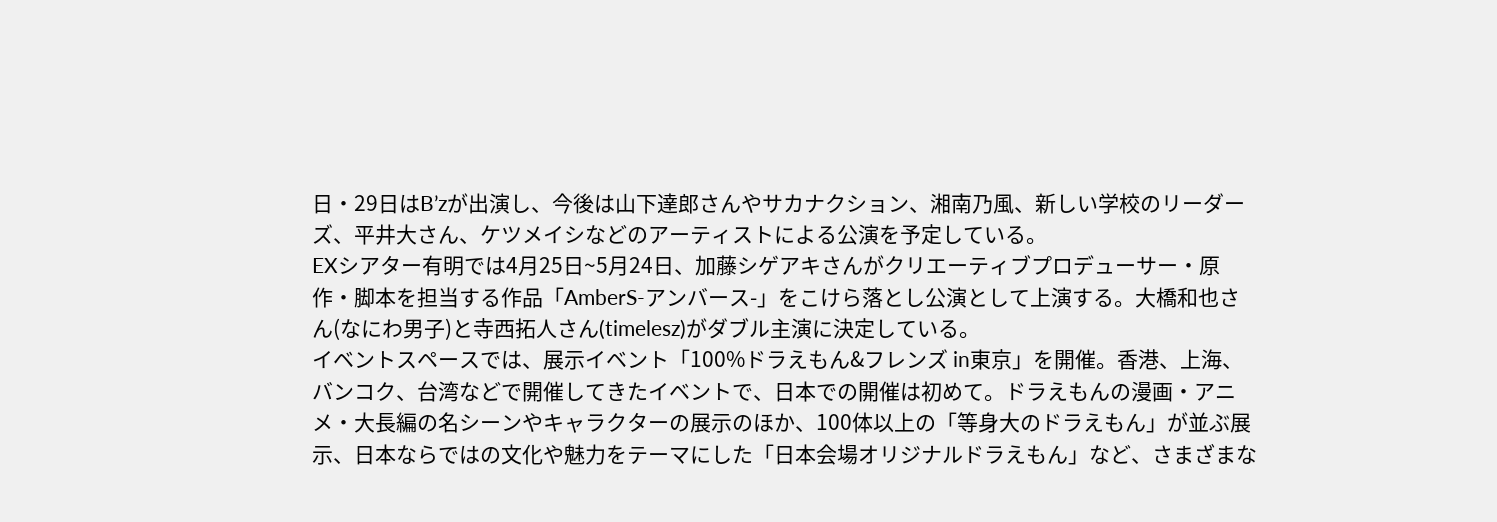日・29日はB’zが出演し、今後は山下達郎さんやサカナクション、湘南乃風、新しい学校のリーダーズ、平井大さん、ケツメイシなどのアーティストによる公演を予定している。
EXシアター有明では4月25日~5月24日、加藤シゲアキさんがクリエーティブプロデューサー・原作・脚本を担当する作品「AmberS-アンバース-」をこけら落とし公演として上演する。大橋和也さん(なにわ男子)と寺西拓人さん(timelesz)がダブル主演に決定している。
イベントスペースでは、展示イベント「100%ドラえもん&フレンズ in東京」を開催。香港、上海、バンコク、台湾などで開催してきたイベントで、日本での開催は初めて。ドラえもんの漫画・アニメ・大長編の名シーンやキャラクターの展示のほか、100体以上の「等身大のドラえもん」が並ぶ展示、日本ならではの文化や魅力をテーマにした「日本会場オリジナルドラえもん」など、さまざまな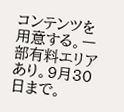コンテンツを用意する。一部有料エリアあり。9月30日まで。